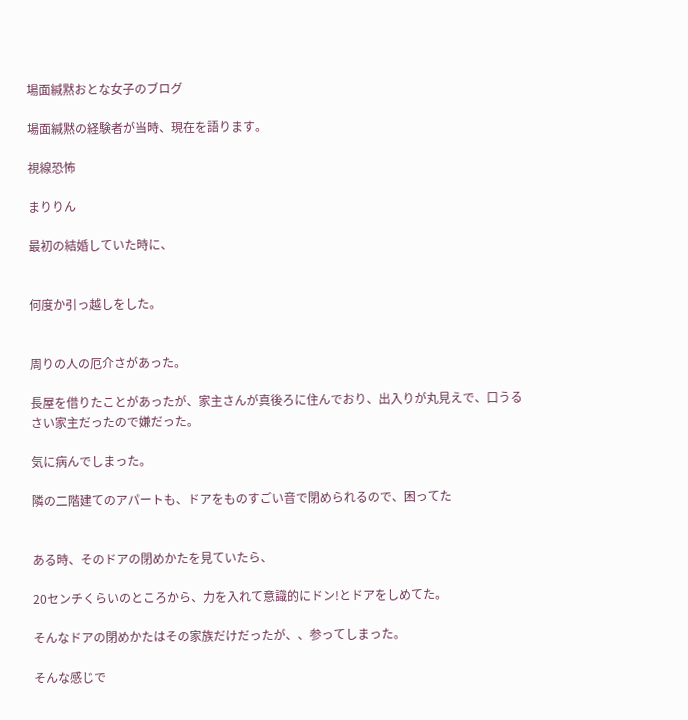場面緘黙おとな女子のブログ

場面緘黙の経験者が当時、現在を語ります。

視線恐怖

まりりん

最初の結婚していた時に、


何度か引っ越しをした。


周りの人の厄介さがあった。

長屋を借りたことがあったが、家主さんが真後ろに住んでおり、出入りが丸見えで、口うるさい家主だったので嫌だった。

気に病んでしまった。

隣の二階建てのアパートも、ドアをものすごい音で閉められるので、困ってた


ある時、そのドアの閉めかたを見ていたら、

20センチくらいのところから、力を入れて意識的にドン!とドアをしめてた。

そんなドアの閉めかたはその家族だけだったが、、参ってしまった。

そんな感じで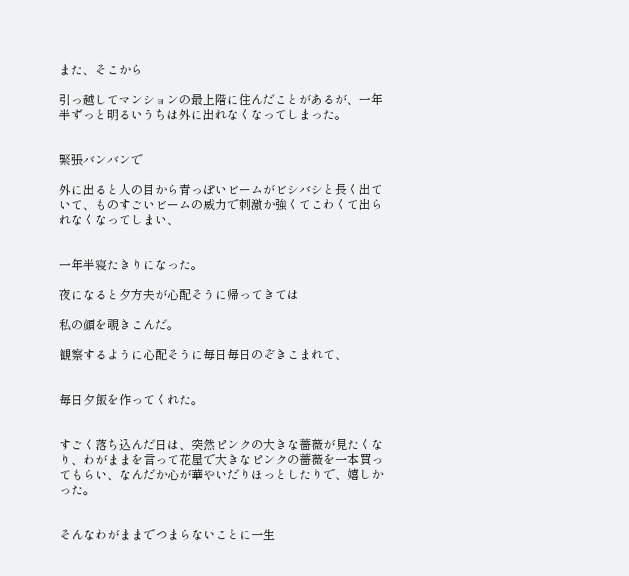また、そこから

引っ越してマンションの最上階に住んだことがあるが、一年半ずっと明るいうちは外に出れなくなってしまった。


緊張バンバンで

外に出ると人の目から青っぽいビームがビシバシと長く出ていて、ものすごいビームの威力で刺激か強くてこわくて出られなくなってしまい、


一年半寝たきりになった。

夜になると夕方夫が心配そうに帰ってきては

私の顔を覗きこんだ。

観察するように心配そうに毎日毎日のぞきこまれて、


毎日夕飯を作ってくれた。


すごく落ち込んだ日は、突然ピンクの大きな薔薇が見たくなり、わがままを言って花屋で大きなピンクの薔薇を一本買ってもらい、なんだか心が華やいだりほっとしたりで、嬉しかった。


そんなわがままでつまらないことに一生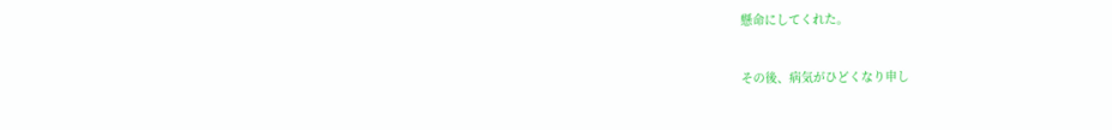懸命にしてくれた。


その後、病気がひどくなり申し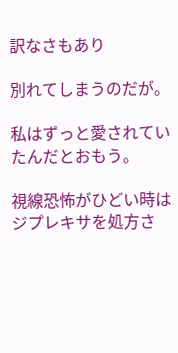訳なさもあり

別れてしまうのだが。

私はずっと愛されていたんだとおもう。

視線恐怖がひどい時はジプレキサを処方さ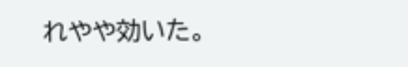れやや効いた。